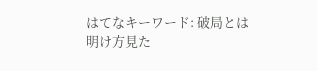はてなキーワード: 破局とは
明け方見た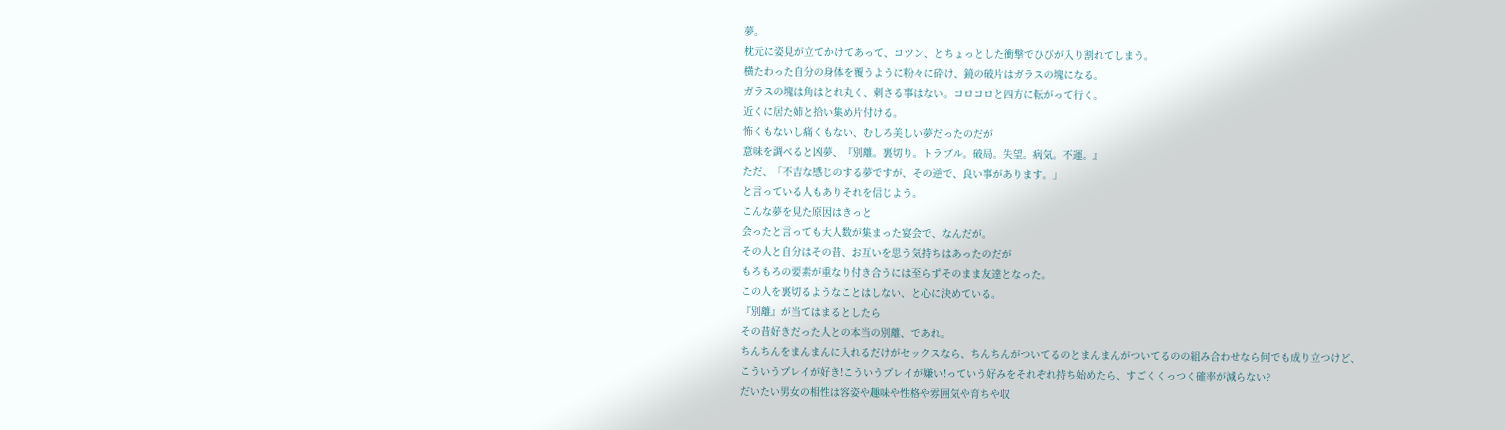夢。
枕元に姿見が立てかけてあって、コツン、とちょっとした衝撃でひびが入り割れてしまう。
横たわった自分の身体を覆うように粉々に砕け、鏡の破片はガラスの塊になる。
ガラスの塊は角はとれ丸く、刺さる事はない。コロコロと四方に転がって行く。
近くに居た姉と拾い集め片付ける。
怖くもないし痛くもない、むしろ美しい夢だったのだが
意味を調べると凶夢、『別離。裏切り。トラブル。破局。失望。病気。不運。』
ただ、「不吉な感じのする夢ですが、その逆で、良い事があります。」
と言っている人もありそれを信じよう。
こんな夢を見た原因はきっと
会ったと言っても大人数が集まった宴会で、なんだが。
その人と自分はその昔、お互いを思う気持ちはあったのだが
もろもろの要素が重なり付き合うには至らずそのまま友達となった。
この人を裏切るようなことはしない、と心に決めている。
『別離』が当てはまるとしたら
その昔好きだった人との本当の別離、であれ。
ちんちんをまんまんに入れるだけがセックスなら、ちんちんがついてるのとまんまんがついてるのの組み合わせなら何でも成り立つけど、
こういうプレイが好き!こういうプレイが嫌い!っていう好みをそれぞれ持ち始めたら、すごくくっつく確率が減らない?
だいたい男女の相性は容姿や趣味や性格や雰囲気や育ちや収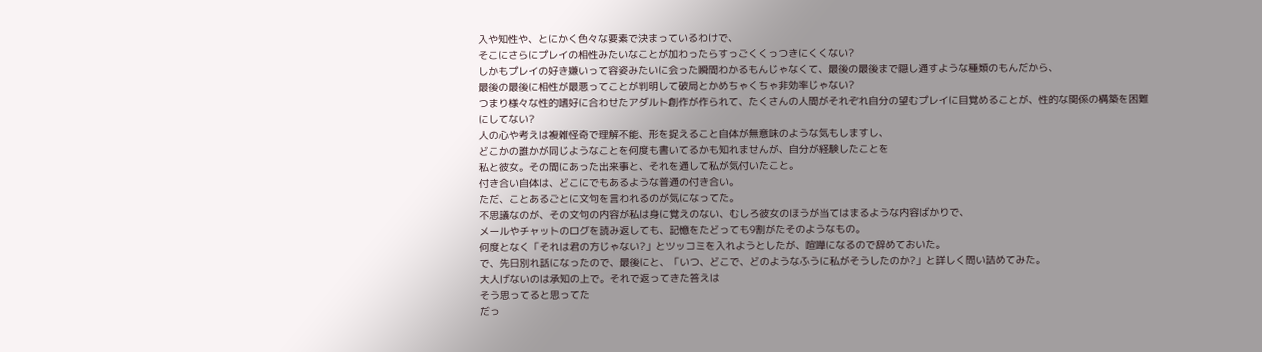入や知性や、とにかく色々な要素で決まっているわけで、
そこにさらにプレイの相性みたいなことが加わったらすっごくくっつきにくくない?
しかもプレイの好き嫌いって容姿みたいに会った瞬間わかるもんじゃなくて、最後の最後まで隠し通すような種類のもんだから、
最後の最後に相性が最悪ってことが判明して破局とかめちゃくちゃ非効率じゃない?
つまり様々な性的嗜好に合わせたアダルト創作が作られて、たくさんの人間がそれぞれ自分の望むプレイに目覚めることが、性的な関係の構築を困難にしてない?
人の心や考えは複雑怪奇で理解不能、形を捉えること自体が無意味のような気もしますし、
どこかの誰かが同じようなことを何度も書いてるかも知れませんが、自分が経験したことを
私と彼女。その間にあった出来事と、それを通して私が気付いたこと。
付き合い自体は、どこにでもあるような普通の付き合い。
ただ、ことあるごとに文句を言われるのが気になってた。
不思議なのが、その文句の内容が私は身に覚えのない、むしろ彼女のほうが当てはまるような内容ばかりで、
メールやチャットのログを読み返しても、記憶をたどっても9割がたそのようなもの。
何度となく「それは君の方じゃない?」とツッコミを入れようとしたが、喧嘩になるので辞めておいた。
で、先日別れ話になったので、最後にと、「いつ、どこで、どのようなふうに私がそうしたのか?」と詳しく問い詰めてみた。
大人げないのは承知の上で。それで返ってきた答えは
そう思ってると思ってた
だっ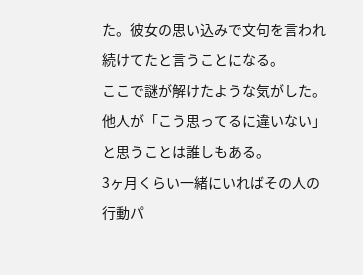た。彼女の思い込みで文句を言われ続けてたと言うことになる。
ここで謎が解けたような気がした。
他人が「こう思ってるに違いない」と思うことは誰しもある。
3ヶ月くらい一緒にいればその人の行動パ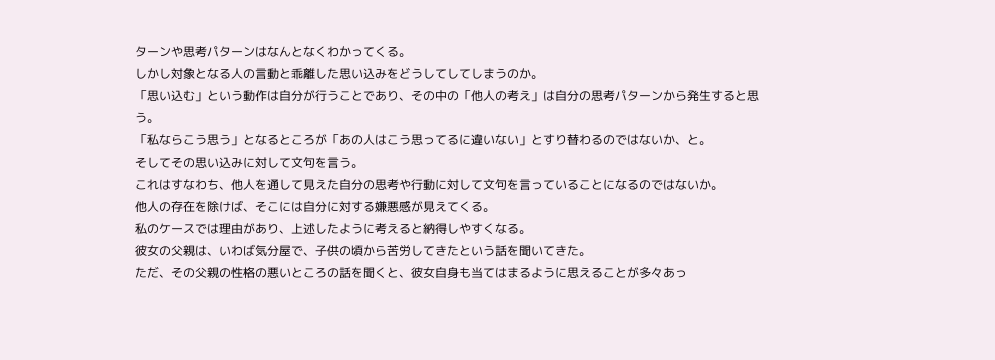ターンや思考パターンはなんとなくわかってくる。
しかし対象となる人の言動と乖離した思い込みをどうしてしてしまうのか。
「思い込む」という動作は自分が行うことであり、その中の「他人の考え」は自分の思考パターンから発生すると思う。
「私ならこう思う」となるところが「あの人はこう思ってるに違いない」とすり替わるのではないか、と。
そしてその思い込みに対して文句を言う。
これはすなわち、他人を通して見えた自分の思考や行動に対して文句を言っていることになるのではないか。
他人の存在を除けば、そこには自分に対する嫌悪感が見えてくる。
私のケースでは理由があり、上述したように考えると納得しやすくなる。
彼女の父親は、いわば気分屋で、子供の頃から苦労してきたという話を聞いてきた。
ただ、その父親の性格の悪いところの話を聞くと、彼女自身も当てはまるように思えることが多々あっ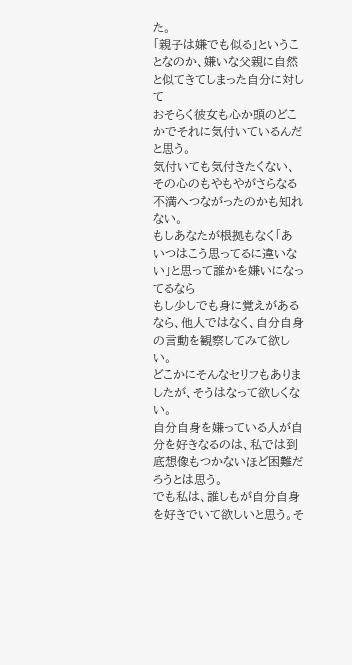た。
「親子は嫌でも似る」ということなのか、嫌いな父親に自然と似てきてしまった自分に対して
おそらく彼女も心か頭のどこかでそれに気付いているんだと思う。
気付いても気付きたくない、その心のもやもやがさらなる不満へつながったのかも知れない。
もしあなたが根拠もなく「あいつはこう思ってるに違いない」と思って誰かを嫌いになってるなら
もし少しでも身に覚えがあるなら、他人ではなく、自分自身の言動を観察してみて欲しい。
どこかにそんなセリフもありましたが、そうはなって欲しくない。
自分自身を嫌っている人が自分を好きなるのは、私では到底想像もつかないほど困難だろうとは思う。
でも私は、誰しもが自分自身を好きでいて欲しいと思う。そ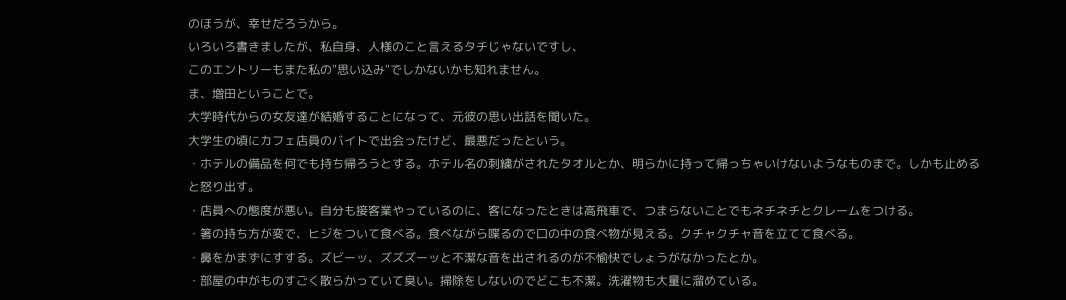のほうが、幸せだろうから。
いろいろ書きましたが、私自身、人様のこと言えるタチじゃないですし、
このエントリーもまた私の"思い込み"でしかないかも知れません。
ま、増田ということで。
大学時代からの女友達が結婚することになって、元彼の思い出話を聞いた。
大学生の頃にカフェ店員のバイトで出会ったけど、最悪だったという。
・ホテルの備品を何でも持ち帰ろうとする。ホテル名の刺繍がされたタオルとか、明らかに持って帰っちゃいけないようなものまで。しかも止めると怒り出す。
・店員への態度が悪い。自分も接客業やっているのに、客になったときは高飛車で、つまらないことでもネチネチとクレームをつける。
・箸の持ち方が変で、ヒジをついて食べる。食べながら喋るので口の中の食べ物が見える。クチャクチャ音を立てて食べる。
・鼻をかまずにすする。ズビーッ、ズズズーッと不潔な音を出されるのが不愉快でしょうがなかったとか。
・部屋の中がものすごく散らかっていて臭い。掃除をしないのでどこも不潔。洗濯物も大量に溜めている。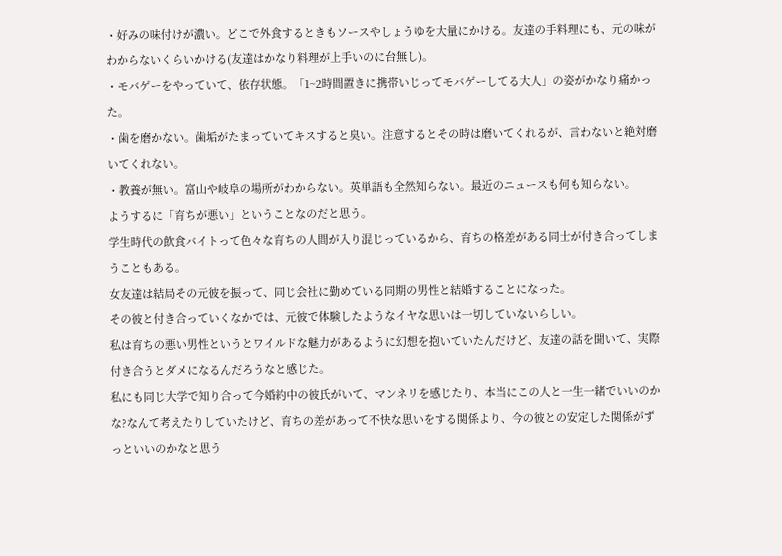・好みの味付けが濃い。どこで外食するときもソースやしょうゆを大量にかける。友達の手料理にも、元の味がわからないくらいかける(友達はかなり料理が上手いのに台無し)。
・モバゲーをやっていて、依存状態。「1~2時間置きに携帯いじってモバゲーしてる大人」の姿がかなり痛かった。
・歯を磨かない。歯垢がたまっていてキスすると臭い。注意するとその時は磨いてくれるが、言わないと絶対磨いてくれない。
・教養が無い。富山や岐阜の場所がわからない。英単語も全然知らない。最近のニュースも何も知らない。
ようするに「育ちが悪い」ということなのだと思う。
学生時代の飲食バイトって色々な育ちの人間が入り混じっているから、育ちの格差がある同士が付き合ってしまうこともある。
女友達は結局その元彼を振って、同じ会社に勤めている同期の男性と結婚することになった。
その彼と付き合っていくなかでは、元彼で体験したようなイヤな思いは一切していないらしい。
私は育ちの悪い男性というとワイルドな魅力があるように幻想を抱いていたんだけど、友達の話を聞いて、実際付き合うとダメになるんだろうなと感じた。
私にも同じ大学で知り合って今婚約中の彼氏がいて、マンネリを感じたり、本当にこの人と一生一緒でいいのかな?なんて考えたりしていたけど、育ちの差があって不快な思いをする関係より、今の彼との安定した関係がずっといいのかなと思う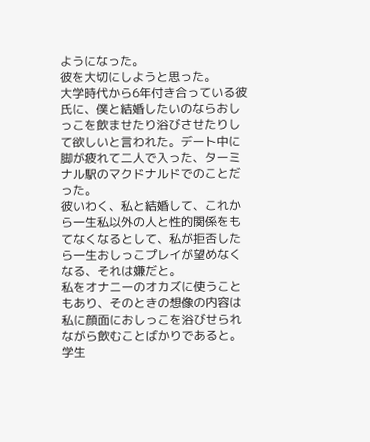ようになった。
彼を大切にしようと思った。
大学時代から6年付き合っている彼氏に、僕と結婚したいのならおしっこを飲ませたり浴びさせたりして欲しいと言われた。デート中に脚が疲れて二人で入った、ターミナル駅のマクドナルドでのことだった。
彼いわく、私と結婚して、これから一生私以外の人と性的関係をもてなくなるとして、私が拒否したら一生おしっこプレイが望めなくなる、それは嫌だと。
私をオナニーのオカズに使うこともあり、そのときの想像の内容は私に顔面におしっこを浴びせられながら飲むことばかりであると。
学生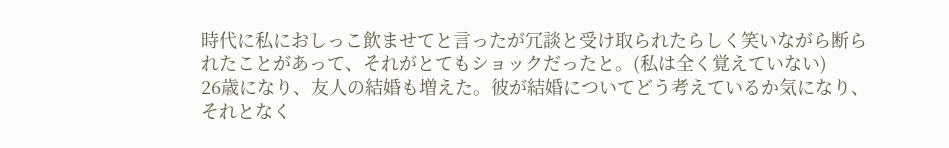時代に私におしっこ飲ませてと言ったが冗談と受け取られたらしく笑いながら断られたことがあって、それがとてもショックだったと。(私は全く覚えていない)
26歳になり、友人の結婚も増えた。彼が結婚についてどう考えているか気になり、それとなく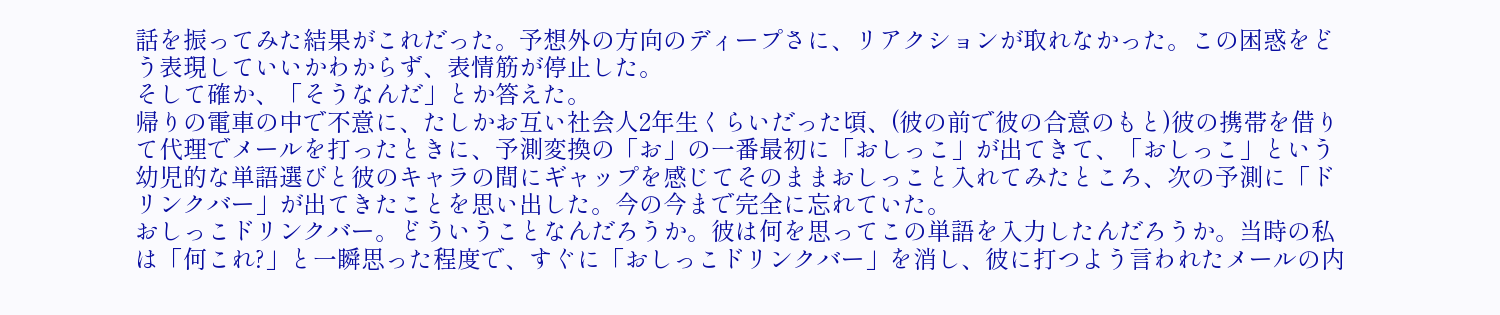話を振ってみた結果がこれだった。予想外の方向のディープさに、リアクションが取れなかった。この困惑をどう表現していいかわからず、表情筋が停止した。
そして確か、「そうなんだ」とか答えた。
帰りの電車の中で不意に、たしかお互い社会人2年生くらいだった頃、(彼の前で彼の合意のもと)彼の携帯を借りて代理でメールを打ったときに、予測変換の「お」の一番最初に「おしっこ」が出てきて、「おしっこ」という幼児的な単語選びと彼のキャラの間にギャップを感じてそのままおしっこと入れてみたところ、次の予測に「ドリンクバー」が出てきたことを思い出した。今の今まで完全に忘れていた。
おしっこドリンクバー。どういうことなんだろうか。彼は何を思ってこの単語を入力したんだろうか。当時の私は「何これ?」と一瞬思った程度で、すぐに「おしっこドリンクバー」を消し、彼に打つよう言われたメールの内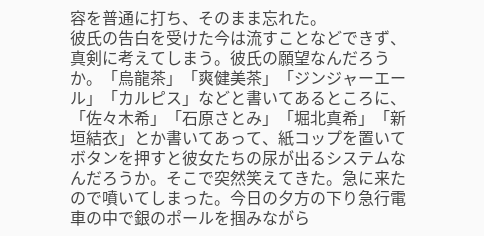容を普通に打ち、そのまま忘れた。
彼氏の告白を受けた今は流すことなどできず、真剣に考えてしまう。彼氏の願望なんだろうか。「烏龍茶」「爽健美茶」「ジンジャーエール」「カルピス」などと書いてあるところに、「佐々木希」「石原さとみ」「堀北真希」「新垣結衣」とか書いてあって、紙コップを置いてボタンを押すと彼女たちの尿が出るシステムなんだろうか。そこで突然笑えてきた。急に来たので噴いてしまった。今日の夕方の下り急行電車の中で銀のポールを掴みながら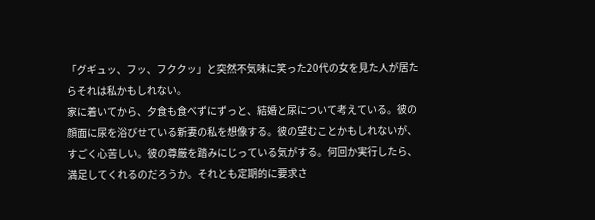「グギュッ、フッ、フククッ」と突然不気味に笑った20代の女を見た人が居たらそれは私かもしれない。
家に着いてから、夕食も食べずにずっと、結婚と尿について考えている。彼の顔面に尿を浴びせている新妻の私を想像する。彼の望むことかもしれないが、すごく心苦しい。彼の尊厳を踏みにじっている気がする。何回か実行したら、満足してくれるのだろうか。それとも定期的に要求さ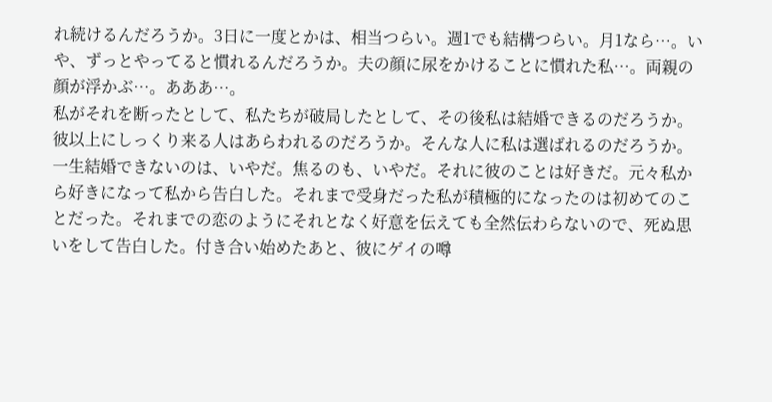れ続けるんだろうか。3日に一度とかは、相当つらい。週1でも結構つらい。月1なら…。いや、ずっとやってると慣れるんだろうか。夫の顔に尿をかけることに慣れた私…。両親の顔が浮かぶ…。あああ…。
私がそれを断ったとして、私たちが破局したとして、その後私は結婚できるのだろうか。彼以上にしっくり来る人はあらわれるのだろうか。そんな人に私は選ばれるのだろうか。一生結婚できないのは、いやだ。焦るのも、いやだ。それに彼のことは好きだ。元々私から好きになって私から告白した。それまで受身だった私が積極的になったのは初めてのことだった。それまでの恋のようにそれとなく好意を伝えても全然伝わらないので、死ぬ思いをして告白した。付き合い始めたあと、彼にゲイの噂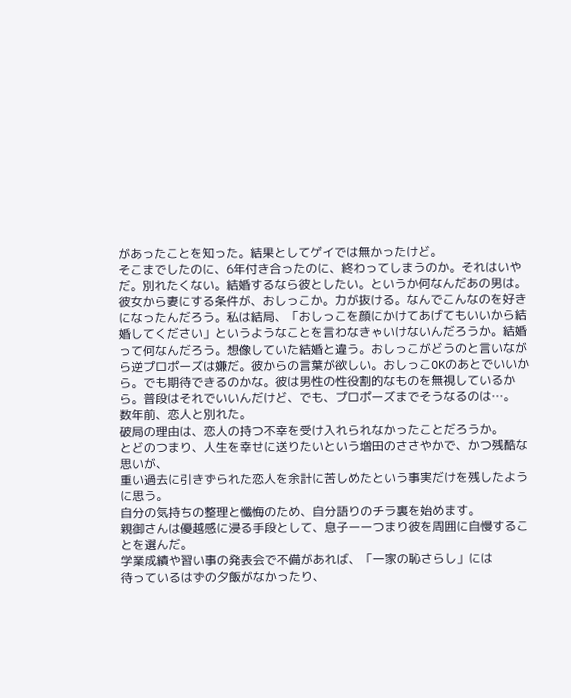があったことを知った。結果としてゲイでは無かったけど。
そこまでしたのに、6年付き合ったのに、終わってしまうのか。それはいやだ。別れたくない。結婚するなら彼としたい。というか何なんだあの男は。彼女から妻にする条件が、おしっこか。力が抜ける。なんでこんなのを好きになったんだろう。私は結局、「おしっこを顔にかけてあげてもいいから結婚してください」というようなことを言わなきゃいけないんだろうか。結婚って何なんだろう。想像していた結婚と違う。おしっこがどうのと言いながら逆プロポーズは嫌だ。彼からの言葉が欲しい。おしっこOKのあとでいいから。でも期待できるのかな。彼は男性の性役割的なものを無視しているから。普段はそれでいいんだけど、でも、プロポーズまでそうなるのは…。
数年前、恋人と別れた。
破局の理由は、恋人の持つ不幸を受け入れられなかったことだろうか。
とどのつまり、人生を幸せに送りたいという増田のささやかで、かつ残酷な思いが、
重い過去に引きずられた恋人を余計に苦しめたという事実だけを残したように思う。
自分の気持ちの整理と懺悔のため、自分語りのチラ裏を始めます。
親御さんは優越感に浸る手段として、息子ーーつまり彼を周囲に自慢することを選んだ。
学業成績や習い事の発表会で不備があれば、「一家の恥さらし」には
待っているはずの夕飯がなかったり、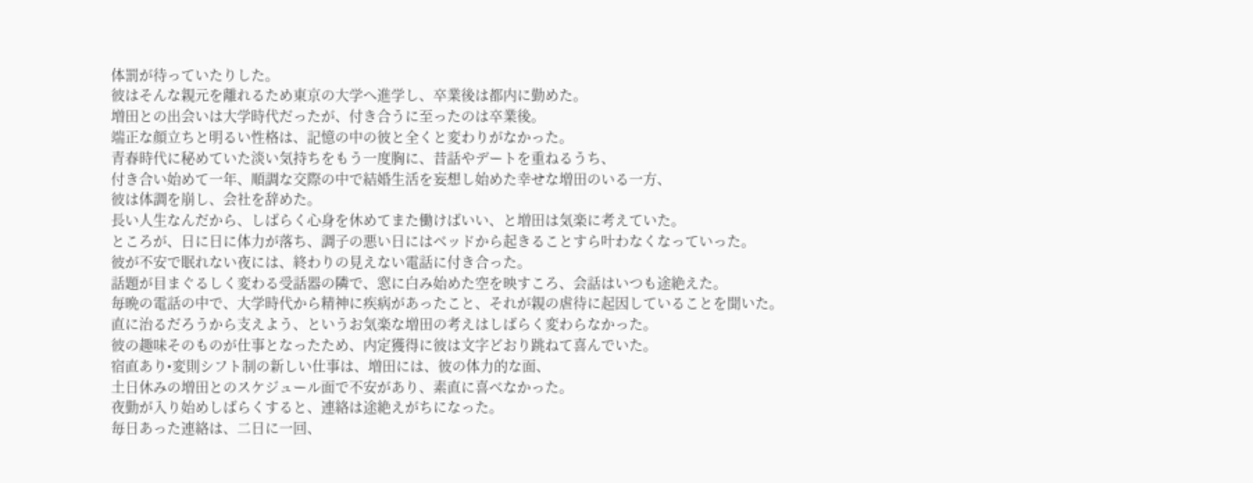体罰が待っていたりした。
彼はそんな親元を離れるため東京の大学へ進学し、卒業後は都内に勤めた。
増田との出会いは大学時代だったが、付き合うに至ったのは卒業後。
端正な顔立ちと明るい性格は、記憶の中の彼と全くと変わりがなかった。
青春時代に秘めていた淡い気持ちをもう一度胸に、昔話やデートを重ねるうち、
付き合い始めて一年、順調な交際の中で結婚生活を妄想し始めた幸せな増田のいる一方、
彼は体調を崩し、会社を辞めた。
長い人生なんだから、しばらく心身を休めてまた働けばいい、と増田は気楽に考えていた。
ところが、日に日に体力が落ち、調子の悪い日にはベッドから起きることすら叶わなくなっていった。
彼が不安で眠れない夜には、終わりの見えない電話に付き合った。
話題が目まぐるしく変わる受話器の隣で、窓に白み始めた空を映すころ、会話はいつも途絶えた。
毎晩の電話の中で、大学時代から精神に疾病があったこと、それが親の虐待に起因していることを聞いた。
直に治るだろうから支えよう、というお気楽な増田の考えはしばらく変わらなかった。
彼の趣味そのものが仕事となったため、内定獲得に彼は文字どおり跳ねて喜んでいた。
宿直あり•変則シフト制の新しい仕事は、増田には、彼の体力的な面、
土日休みの増田とのスケジュール面で不安があり、素直に喜べなかった。
夜勤が入り始めしばらくすると、連絡は途絶えがちになった。
毎日あった連絡は、二日に一回、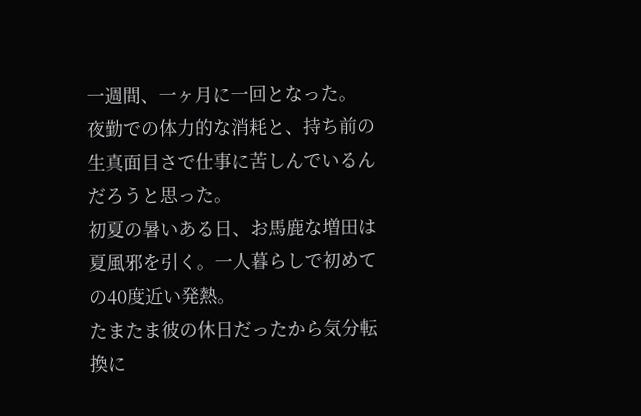一週間、一ヶ月に一回となった。
夜勤での体力的な消耗と、持ち前の生真面目さで仕事に苦しんでいるんだろうと思った。
初夏の暑いある日、お馬鹿な増田は夏風邪を引く。一人暮らしで初めての40度近い発熱。
たまたま彼の休日だったから気分転換に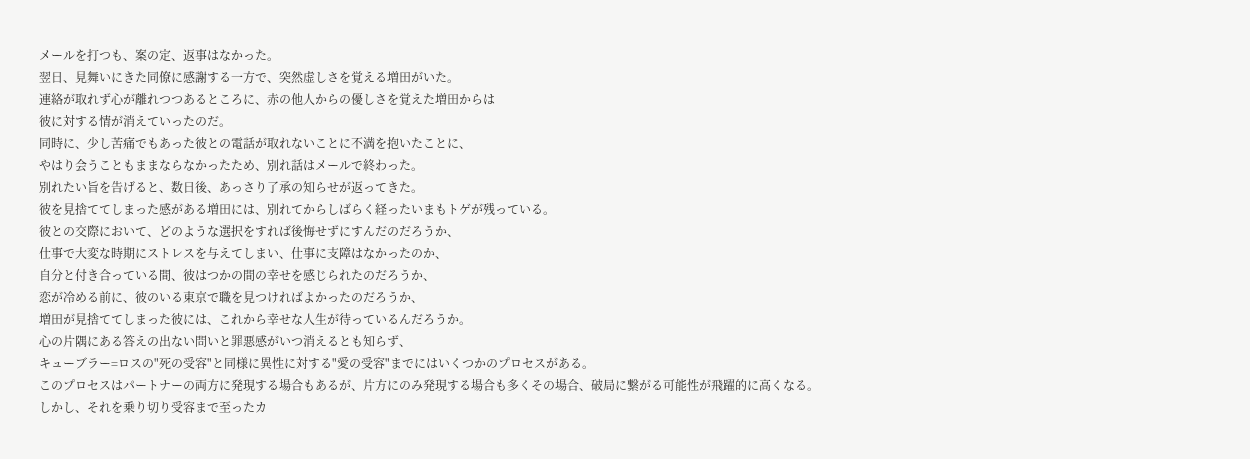メールを打つも、案の定、返事はなかった。
翌日、見舞いにきた同僚に感謝する一方で、突然虚しさを覚える増田がいた。
連絡が取れず心が離れつつあるところに、赤の他人からの優しさを覚えた増田からは
彼に対する情が消えていったのだ。
同時に、少し苦痛でもあった彼との電話が取れないことに不満を抱いたことに、
やはり会うこともままならなかったため、別れ話はメールで終わった。
別れたい旨を告げると、数日後、あっさり了承の知らせが返ってきた。
彼を見捨ててしまった感がある増田には、別れてからしばらく経ったいまもトゲが残っている。
彼との交際において、どのような選択をすれば後悔せずにすんだのだろうか、
仕事で大変な時期にストレスを与えてしまい、仕事に支障はなかったのか、
自分と付き合っている間、彼はつかの間の幸せを感じられたのだろうか、
恋が冷める前に、彼のいる東京で職を見つければよかったのだろうか、
増田が見捨ててしまった彼には、これから幸せな人生が待っているんだろうか。
心の片隅にある答えの出ない問いと罪悪感がいつ消えるとも知らず、
キューブラー=ロスの"死の受容"と同様に異性に対する"愛の受容"までにはいくつかのプロセスがある。
このプロセスはパートナーの両方に発現する場合もあるが、片方にのみ発現する場合も多くその場合、破局に繋がる可能性が飛躍的に高くなる。
しかし、それを乗り切り受容まで至ったカ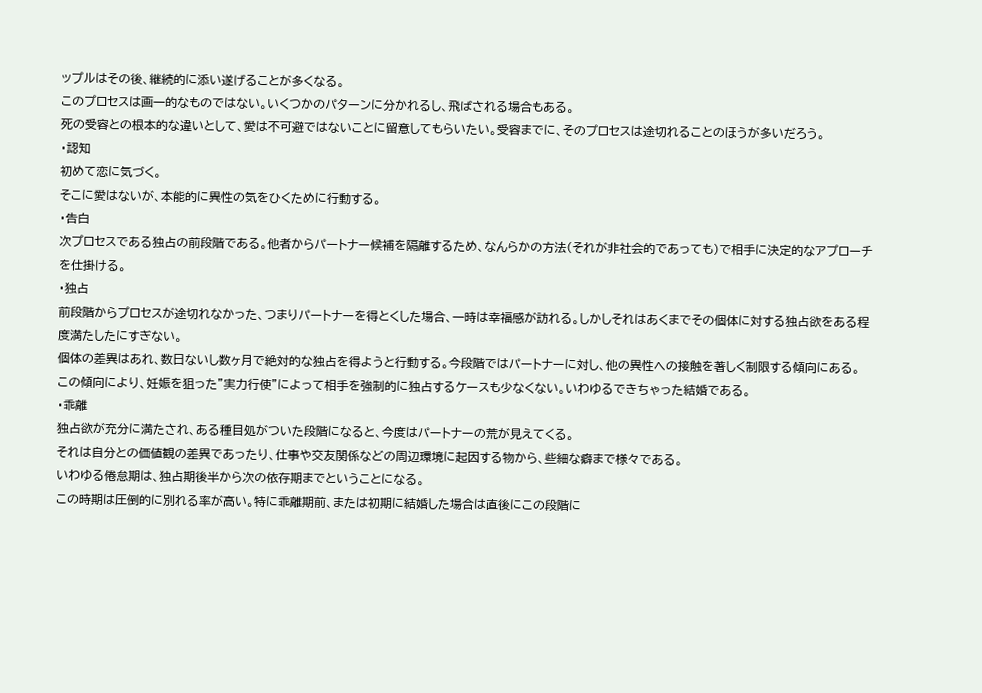ップルはその後、継続的に添い遂げることが多くなる。
このプロセスは画一的なものではない。いくつかのパターンに分かれるし、飛ばされる場合もある。
死の受容との根本的な違いとして、愛は不可避ではないことに留意してもらいたい。受容までに、そのプロセスは途切れることのほうが多いだろう。
・認知
初めて恋に気づく。
そこに愛はないが、本能的に異性の気をひくために行動する。
・告白
次プロセスである独占の前段階である。他者からパートナー候補を隔離するため、なんらかの方法(それが非社会的であっても)で相手に決定的なアプローチを仕掛ける。
・独占
前段階からプロセスが途切れなかった、つまりパートナーを得とくした場合、一時は幸福感が訪れる。しかしそれはあくまでその個体に対する独占欲をある程度満たしたにすぎない。
個体の差異はあれ、数日ないし数ヶ月で絶対的な独占を得ようと行動する。今段階ではパートナーに対し、他の異性への接触を著しく制限する傾向にある。
この傾向により、妊娠を狙った"実力行使"によって相手を強制的に独占するケースも少なくない。いわゆるできちゃった結婚である。
・乖離
独占欲が充分に満たされ、ある種目処がついた段階になると、今度はパートナーの荒が見えてくる。
それは自分との価値観の差異であったり、仕事や交友関係などの周辺環境に起因する物から、些細な癖まで様々である。
いわゆる倦怠期は、独占期後半から次の依存期までということになる。
この時期は圧倒的に別れる率が高い。特に乖離期前、または初期に結婚した場合は直後にこの段階に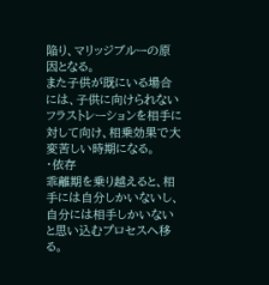陥り、マリッジブルーの原因となる。
また子供が既にいる場合には、子供に向けられないフラストレーションを相手に対して向け、相乗効果で大変苦しい時期になる。
・依存
乖離期を乗り越えると、相手には自分しかいないし、自分には相手しかいないと思い込むプロセスへ移る。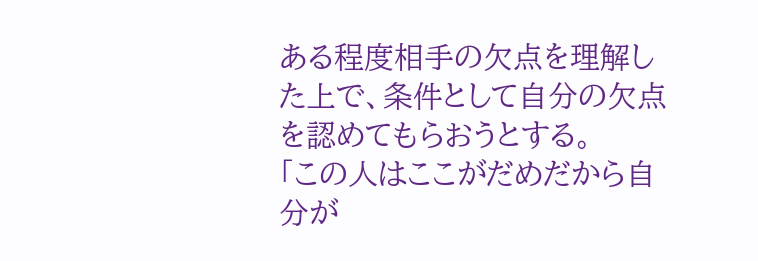ある程度相手の欠点を理解した上で、条件として自分の欠点を認めてもらおうとする。
「この人はここがだめだから自分が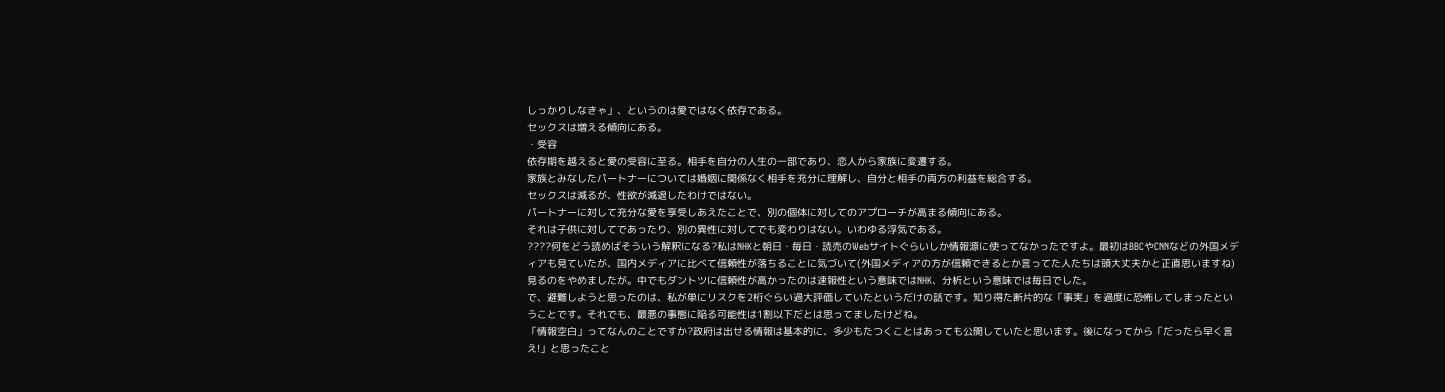しっかりしなきゃ」、というのは愛ではなく依存である。
セックスは増える傾向にある。
・受容
依存期を越えると愛の受容に至る。相手を自分の人生の一部であり、恋人から家族に変遷する。
家族とみなしたパートナーについては婚姻に関係なく相手を充分に理解し、自分と相手の両方の利益を総合する。
セックスは減るが、性欲が減退したわけではない。
パートナーに対して充分な愛を享受しあえたことで、別の個体に対してのアプローチが高まる傾向にある。
それは子供に対してであったり、別の異性に対してでも変わりはない。いわゆる浮気である。
????何をどう読めばそういう解釈になる?私はNHKと朝日・毎日・読売のWebサイトぐらいしか情報源に使ってなかったですよ。最初はBBCやCNNなどの外国メディアも見ていたが、国内メディアに比べて信頼性が落ちることに気づいて(外国メディアの方が信頼できるとか言ってた人たちは頭大丈夫かと正直思いますね)見るのをやめましたが。中でもダントツに信頼性が高かったのは速報性という意味ではNHK、分析という意味では毎日でした。
で、避難しようと思ったのは、私が単にリスクを2桁ぐらい過大評価していたというだけの話です。知り得た断片的な「事実」を過度に恐怖してしまったということです。それでも、最悪の事態に陥る可能性は1割以下だとは思ってましたけどね。
「情報空白」ってなんのことですか?政府は出せる情報は基本的に、多少もたつくことはあっても公開していたと思います。後になってから「だったら早く言え!」と思ったこと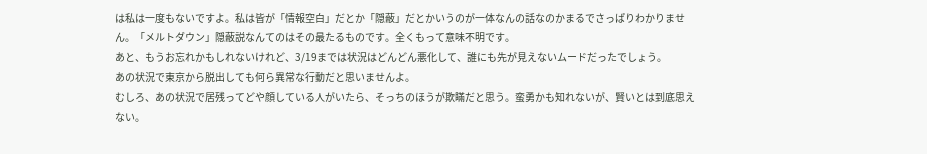は私は一度もないですよ。私は皆が「情報空白」だとか「隠蔽」だとかいうのが一体なんの話なのかまるでさっぱりわかりません。「メルトダウン」隠蔽説なんてのはその最たるものです。全くもって意味不明です。
あと、もうお忘れかもしれないけれど、3/19までは状況はどんどん悪化して、誰にも先が見えないムードだったでしょう。
あの状況で東京から脱出しても何ら異常な行動だと思いませんよ。
むしろ、あの状況で居残ってどや顔している人がいたら、そっちのほうが欺瞞だと思う。蛮勇かも知れないが、賢いとは到底思えない。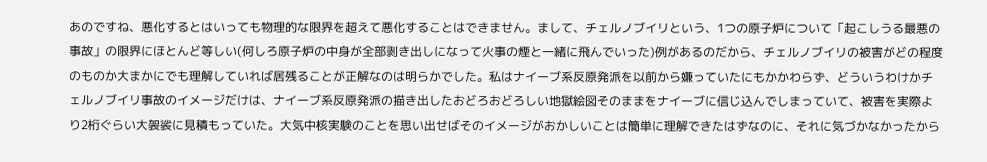あのですね、悪化するとはいっても物理的な限界を超えて悪化することはできません。まして、チェルノブイリという、1つの原子炉について「起こしうる最悪の事故」の限界にほとんど等しい(何しろ原子炉の中身が全部剥き出しになって火事の煙と一緒に飛んでいった)例があるのだから、チェルノブイリの被害がどの程度のものか大まかにでも理解していれば居残ることが正解なのは明らかでした。私はナイーブ系反原発派を以前から嫌っていたにもかかわらず、どういうわけかチェルノブイリ事故のイメージだけは、ナイーブ系反原発派の描き出したおどろおどろしい地獄絵図そのままをナイーブに信じ込んでしまっていて、被害を実際より2桁ぐらい大袈裟に見積もっていた。大気中核実験のことを思い出せばそのイメージがおかしいことは簡単に理解できたはずなのに、それに気づかなかったから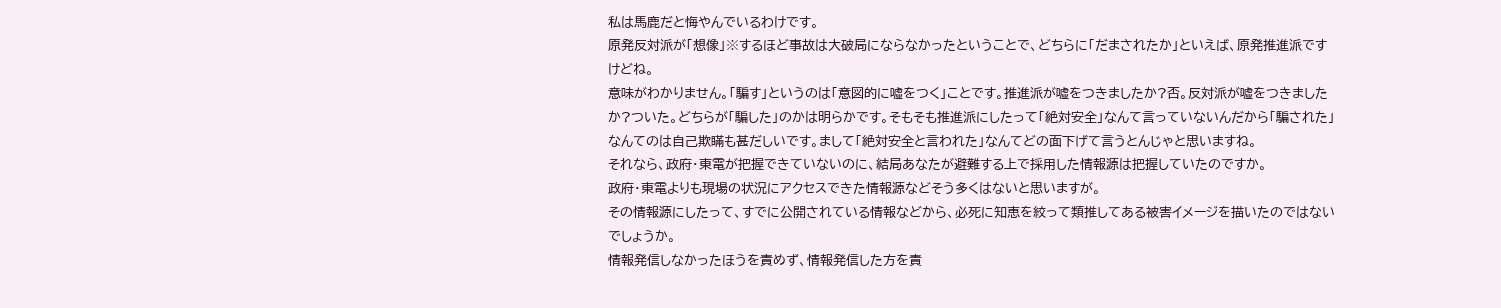私は馬鹿だと悔やんでいるわけです。
原発反対派が「想像」※するほど事故は大破局にならなかったということで、どちらに「だまされたか」といえば、原発推進派ですけどね。
意味がわかりません。「騙す」というのは「意図的に嘘をつく」ことです。推進派が嘘をつきましたか?否。反対派が嘘をつきましたか?ついた。どちらが「騙した」のかは明らかです。そもそも推進派にしたって「絶対安全」なんて言っていないんだから「騙された」なんてのは自己欺瞞も甚だしいです。まして「絶対安全と言われた」なんてどの面下げて言うとんじゃと思いますね。
それなら、政府・東電が把握できていないのに、結局あなたが避難する上で採用した情報源は把握していたのですか。
政府・東電よりも現場の状況にアクセスできた情報源などそう多くはないと思いますが。
その情報源にしたって、すでに公開されている情報などから、必死に知恵を絞って類推してある被害イメージを描いたのではないでしょうか。
情報発信しなかったほうを責めず、情報発信した方を責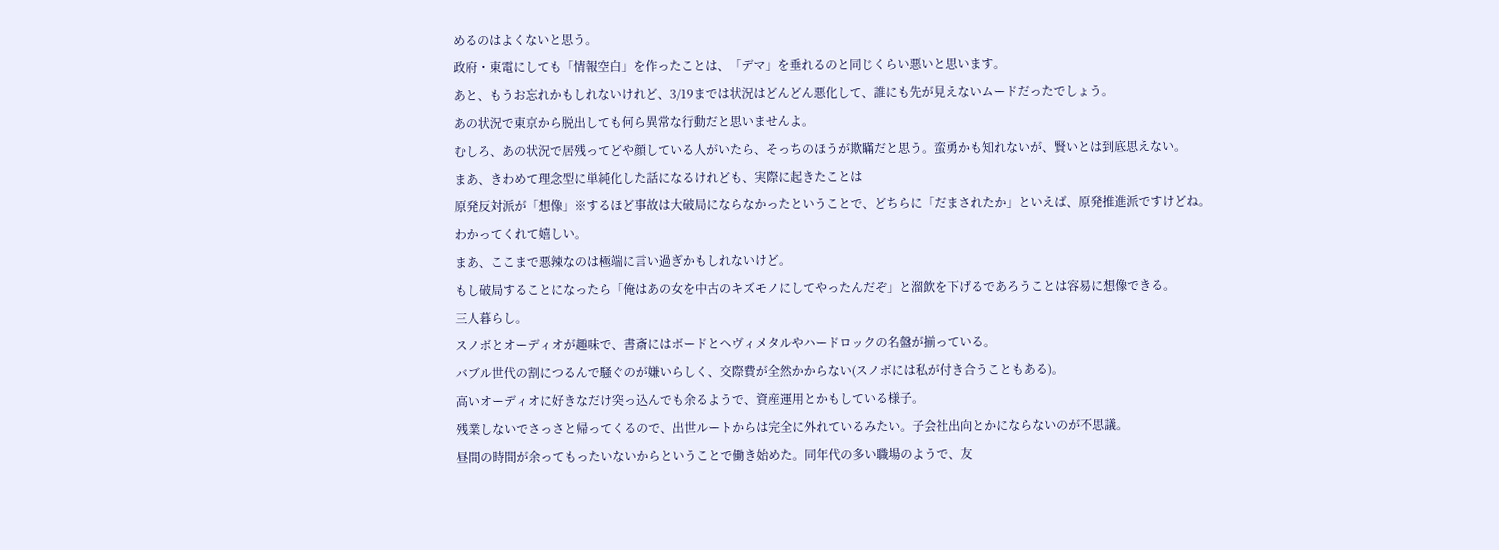めるのはよくないと思う。
政府・東電にしても「情報空白」を作ったことは、「デマ」を垂れるのと同じくらい悪いと思います。
あと、もうお忘れかもしれないけれど、3/19までは状況はどんどん悪化して、誰にも先が見えないムードだったでしょう。
あの状況で東京から脱出しても何ら異常な行動だと思いませんよ。
むしろ、あの状況で居残ってどや顔している人がいたら、そっちのほうが欺瞞だと思う。蛮勇かも知れないが、賢いとは到底思えない。
まあ、きわめて理念型に単純化した話になるけれども、実際に起きたことは
原発反対派が「想像」※するほど事故は大破局にならなかったということで、どちらに「だまされたか」といえば、原発推進派ですけどね。
わかってくれて嬉しい。
まあ、ここまで悪辣なのは極端に言い過ぎかもしれないけど。
もし破局することになったら「俺はあの女を中古のキズモノにしてやったんだぞ」と溜飲を下げるであろうことは容易に想像できる。
三人暮らし。
スノボとオーディオが趣味で、書斎にはボードとヘヴィメタルやハードロックの名盤が揃っている。
バブル世代の割につるんで騒ぐのが嫌いらしく、交際費が全然かからない(スノボには私が付き合うこともある)。
高いオーディオに好きなだけ突っ込んでも余るようで、資産運用とかもしている様子。
残業しないでさっさと帰ってくるので、出世ルートからは完全に外れているみたい。子会社出向とかにならないのが不思議。
昼間の時間が余ってもったいないからということで働き始めた。同年代の多い職場のようで、友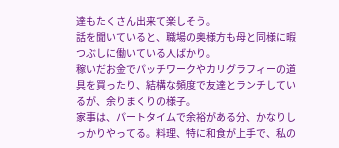達もたくさん出来て楽しそう。
話を聞いていると、職場の奥様方も母と同様に暇つぶしに働いている人ばかり。
稼いだお金でパッチワークやカリグラフィーの道具を買ったり、結構な頻度で友達とランチしているが、余りまくりの様子。
家事は、パートタイムで余裕がある分、かなりしっかりやってる。料理、特に和食が上手で、私の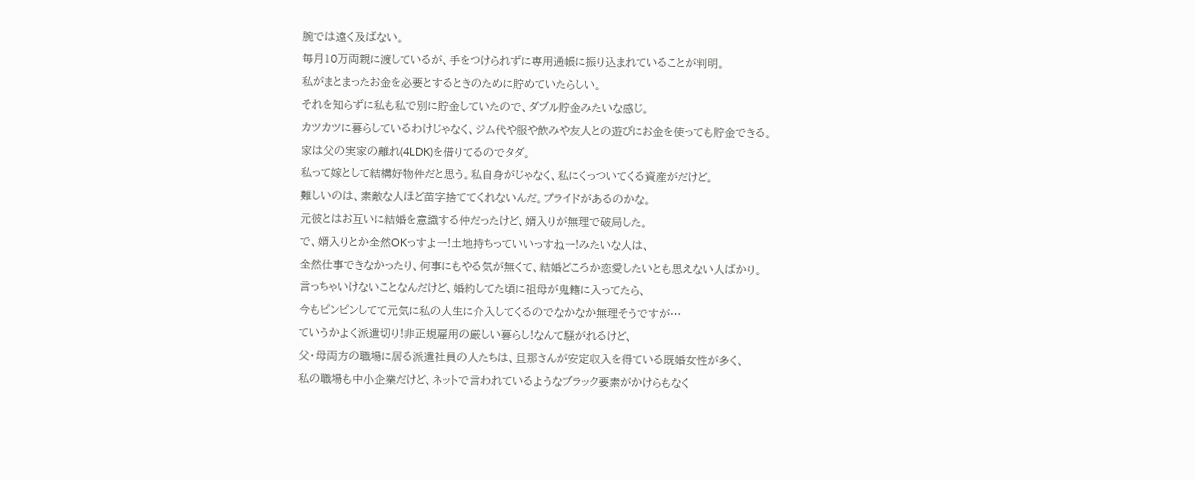腕では遠く及ばない。
毎月10万両親に渡しているが、手をつけられずに専用通帳に振り込まれていることが判明。
私がまとまったお金を必要とするときのために貯めていたらしい。
それを知らずに私も私で別に貯金していたので、ダブル貯金みたいな感じ。
カツカツに暮らしているわけじゃなく、ジム代や服や飲みや友人との遊びにお金を使っても貯金できる。
家は父の実家の離れ(4LDK)を借りてるのでタダ。
私って嫁として結構好物件だと思う。私自身がじゃなく、私にくっついてくる資産がだけど。
難しいのは、素敵な人ほど苗字捨ててくれないんだ。プライドがあるのかな。
元彼とはお互いに結婚を意識する仲だったけど、婿入りが無理で破局した。
で、婿入りとか全然OKっすよー!土地持ちっていいっすねー!みたいな人は、
全然仕事できなかったり、何事にもやる気が無くて、結婚どころか恋愛したいとも思えない人ばかり。
言っちゃいけないことなんだけど、婚約してた頃に祖母が鬼籍に入ってたら、
今もピンピンしてて元気に私の人生に介入してくるのでなかなか無理そうですが…
ていうかよく派遣切り!非正規雇用の厳しい暮らし!なんて騒がれるけど、
父・母両方の職場に居る派遣社員の人たちは、旦那さんが安定収入を得ている既婚女性が多く、
私の職場も中小企業だけど、ネットで言われているようなブラック要素がかけらもなく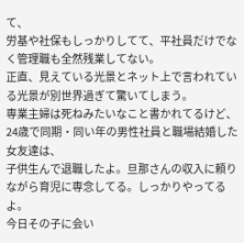て、
労基や社保もしっかりしてて、平社員だけでなく管理職も全然残業してない。
正直、見えている光景とネット上で言われている光景が別世界過ぎて驚いてしまう。
専業主婦は死ねみたいなこと書かれてるけど、24歳で同期・同い年の男性社員と職場結婚した女友達は、
子供生んで退職したよ。旦那さんの収入に頼りながら育児に専念してる。しっかりやってるよ。
今日その子に会い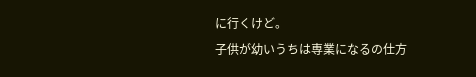に行くけど。
子供が幼いうちは専業になるの仕方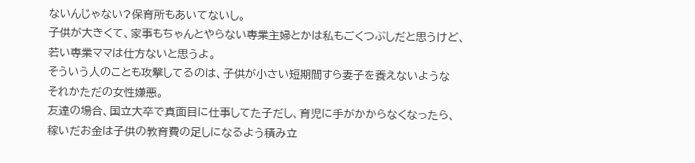ないんじゃない?保育所もあいてないし。
子供が大きくて、家事もちゃんとやらない専業主婦とかは私もごくつぶしだと思うけど、
若い専業ママは仕方ないと思うよ。
そういう人のことも攻撃してるのは、子供が小さい短期間すら妻子を養えないような
それかただの女性嫌悪。
友達の場合、国立大卒で真面目に仕事してた子だし、育児に手がかからなくなったら、
稼いだお金は子供の教育費の足しになるよう積み立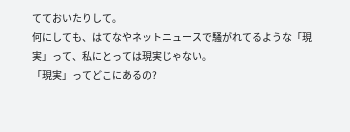てておいたりして。
何にしても、はてなやネットニュースで騒がれてるような「現実」って、私にとっては現実じゃない。
「現実」ってどこにあるの?